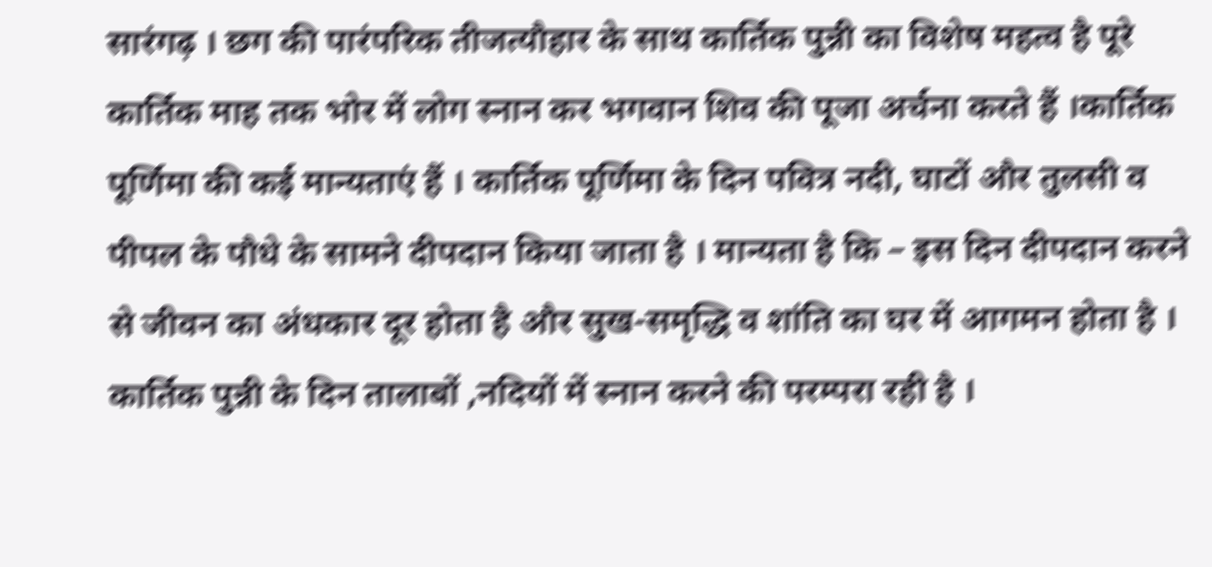सारंगढ़ । छग की पारंपरिक तीजत्यौहार के साथ कार्तिक पुन्नी का विशेष महत्व है पूरे कार्तिक माह तक भोर में लोग स्नान कर भगवान शिव की पूजा अर्चना करते हैं ।कार्तिक पूर्णिमा की कई मान्यताएं हैं । कार्तिक पूर्णिमा के दिन पवित्र नदी, घाटों और तुलसी व पीपल के पौधे के सामने दीपदान किया जाता है । मान्यता है कि – इस दिन दीपदान करने से जीवन का अंधकार दूर होता है और सुख-समृद्धि व शांति का घर में आगमन होता है । कार्तिक पुन्नी के दिन तालाबों ,नदियों में स्नान करने की परम्परा रही है ।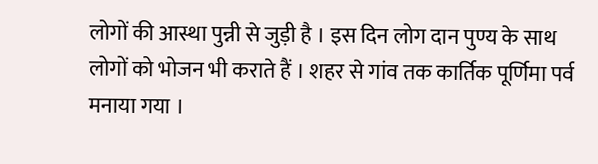लोगों की आस्था पुन्नी से जुड़ी है । इस दिन लोग दान पुण्य के साथ लोगों को भोजन भी कराते हैं । शहर से गांव तक कार्तिक पूर्णिमा पर्व मनाया गया ।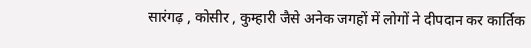सारंगढ़ , कोसीर , कुम्हारी जैसे अनेक जगहों में लोगों ने दीपदान कर कार्तिक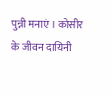पुन्नी मनाएं । कोसीर के जीवन दायिनी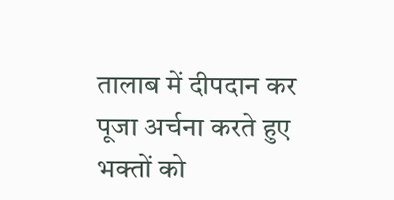तालाब में दीपदान कर पूजा अर्चना करते हुए भक्तों को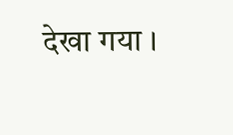देखा गया ।